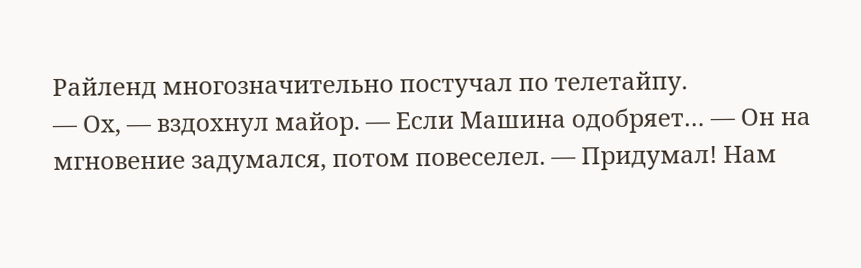Райленд многозначительно постучал по телетайпу.
— Ох, — вздохнул майор. — Если Машина одобряет… — Он на мгновение задумался, потом повеселел. — Придумал! Нам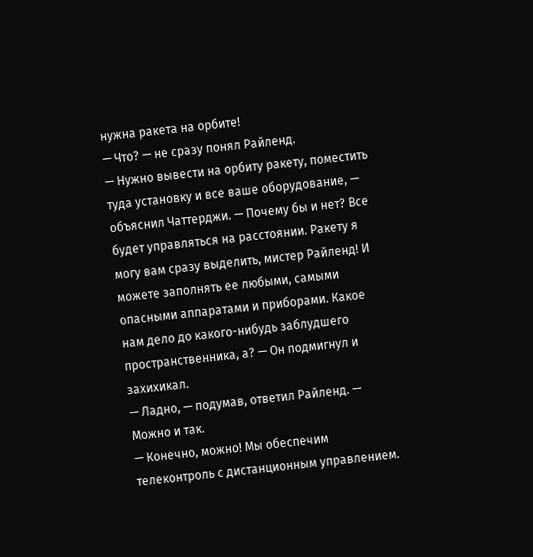нужна ракета на орбите!
— Что? — не сразу понял Райленд.
— Нужно вывести на орбиту ракету, поместить туда установку и все ваше оборудование, — объяснил Чаттерджи. — Почему бы и нет? Все будет управляться на расстоянии. Ракету я могу вам сразу выделить, мистер Райленд! И можете заполнять ее любыми, самыми опасными аппаратами и приборами. Какое нам дело до какого-нибудь заблудшего пространственника, а? — Он подмигнул и захихикал.
— Ладно, — подумав, ответил Райленд. — Можно и так.
— Конечно, можно! Мы обеспечим телеконтроль с дистанционным управлением.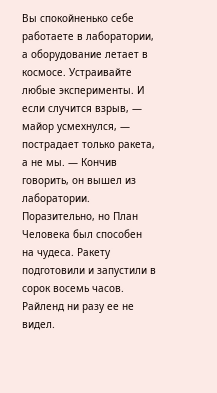Вы спокойненько себе работаете в лаборатории, а оборудование летает в космосе. Устраивайте любые эксперименты. И если случится взрыв, — майор усмехнулся, — пострадает только ракета, а не мы. — Кончив говорить, он вышел из лаборатории.
Поразительно, но План Человека был способен на чудеса. Ракету подготовили и запустили в сорок восемь часов.
Райленд ни разу ее не видел.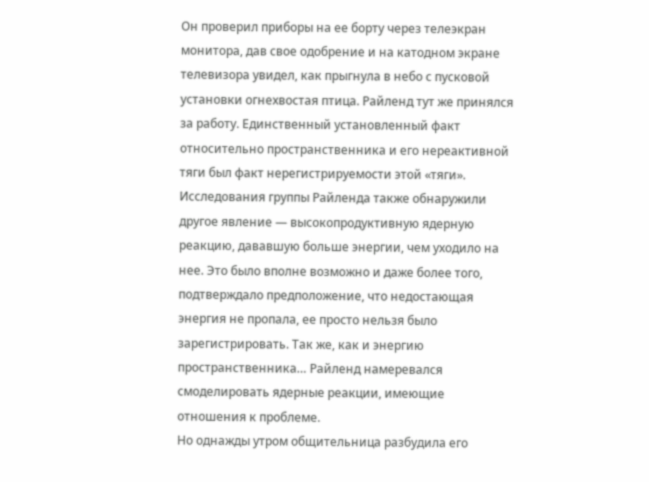Он проверил приборы на ее борту через телеэкран монитора, дав свое одобрение и на катодном экране телевизора увидел, как прыгнула в небо с пусковой установки огнехвостая птица. Райленд тут же принялся за работу. Единственный установленный факт относительно пространственника и его нереактивной тяги был факт нерегистрируемости этой «тяги». Исследования группы Райленда также обнаружили другое явление — высокопродуктивную ядерную реакцию, дававшую больше энергии, чем уходило на нее. Это было вполне возможно и даже более того, подтверждало предположение, что недостающая энергия не пропала, ее просто нельзя было зарегистрировать. Так же, как и энергию пространственника… Райленд намеревался смоделировать ядерные реакции, имеющие отношения к проблеме.
Но однажды утром общительница разбудила его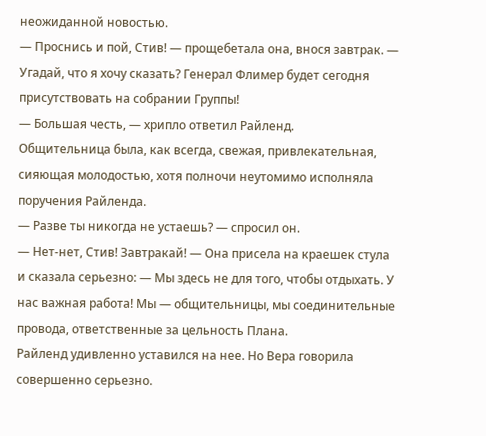неожиданной новостью.
— Проснись и пой, Стив! — прощебетала она, внося завтрак. — Угадай, что я хочу сказать? Генерал Флимер будет сегодня присутствовать на собрании Группы!
— Большая честь, — хрипло ответил Райленд.
Общительница была, как всегда, свежая, привлекательная, сияющая молодостью, хотя полночи неутомимо исполняла поручения Райленда.
— Разве ты никогда не устаешь? — спросил он.
— Нет-нет, Стив! Завтракай! — Она присела на краешек стула и сказала серьезно: — Мы здесь не для того, чтобы отдыхать. У нас важная работа! Мы — общительницы, мы соединительные провода, ответственные за цельность Плана.
Райленд удивленно уставился на нее. Но Вера говорила совершенно серьезно.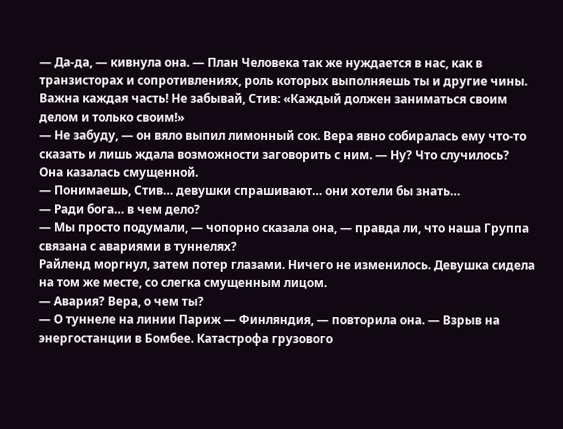— Да-да, — кивнула она. — План Человека так же нуждается в нас, как в транзисторах и сопротивлениях, роль которых выполняешь ты и другие чины. Важна каждая часть! Не забывай, Стив: «Каждый должен заниматься своим делом и только своим!»
— Не забуду, — он вяло выпил лимонный сок. Вера явно собиралась ему что-то сказать и лишь ждала возможности заговорить с ним. — Ну? Что случилось?
Она казалась смущенной.
— Понимаешь, Стив… девушки спрашивают… они хотели бы знать…
— Ради бога… в чем дело?
— Мы просто подумали, — чопорно сказала она, — правда ли, что наша Группа связана с авариями в туннелях?
Райленд моргнул, затем потер глазами. Ничего не изменилось. Девушка сидела на том же месте, со слегка смущенным лицом.
— Авария? Вера, о чем ты?
— О туннеле на линии Париж — Финляндия, — повторила она. — Взрыв на энергостанции в Бомбее. Катастрофа грузового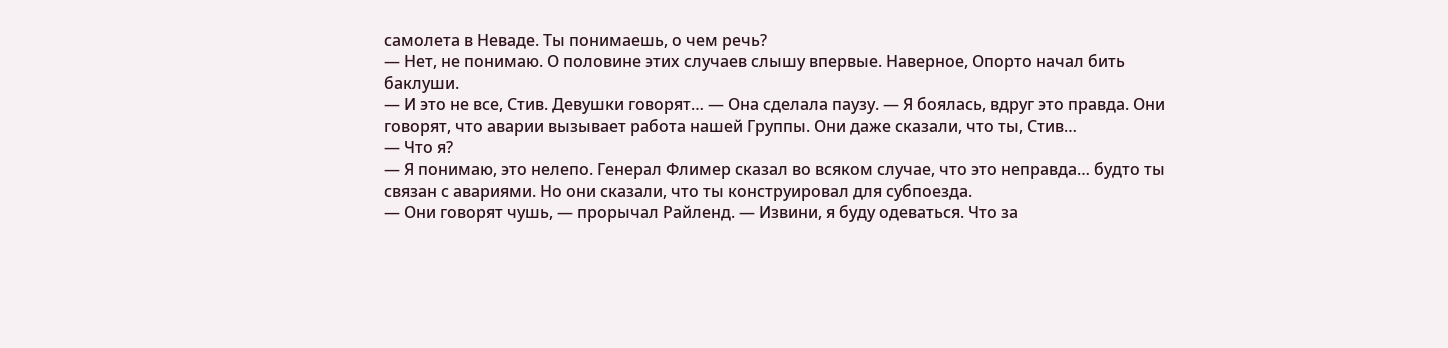самолета в Неваде. Ты понимаешь, о чем речь?
— Нет, не понимаю. О половине этих случаев слышу впервые. Наверное, Опорто начал бить баклуши.
— И это не все, Стив. Девушки говорят… — Она сделала паузу. — Я боялась, вдруг это правда. Они говорят, что аварии вызывает работа нашей Группы. Они даже сказали, что ты, Стив…
— Что я?
— Я понимаю, это нелепо. Генерал Флимер сказал во всяком случае, что это неправда… будто ты связан с авариями. Но они сказали, что ты конструировал для субпоезда.
— Они говорят чушь, — прорычал Райленд. — Извини, я буду одеваться. Что за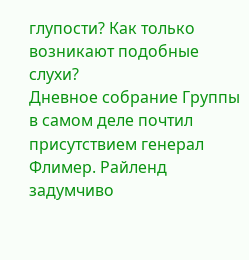глупости? Как только возникают подобные слухи?
Дневное собрание Группы в самом деле почтил присутствием генерал Флимер. Райленд задумчиво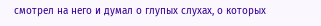смотрел на него и думал о глупых слухах, о которых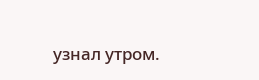узнал утром.